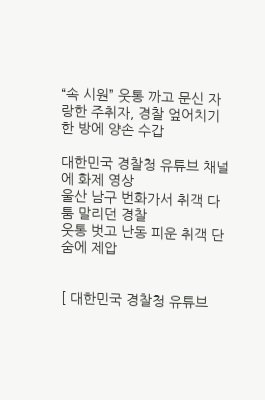“속 시원” 웃통 까고 문신 자랑한 주취자, 경찰 엎어치기 한 방에 양손 수갑

대한민국 경찰청 유튜브 채널에 화제 영상
울산 남구 번화가서 취객 다툼 말리던 경찰
웃통 벗고 난동 피운 취객 단숨에 제압


[ 대한민국 경찰청 유튜브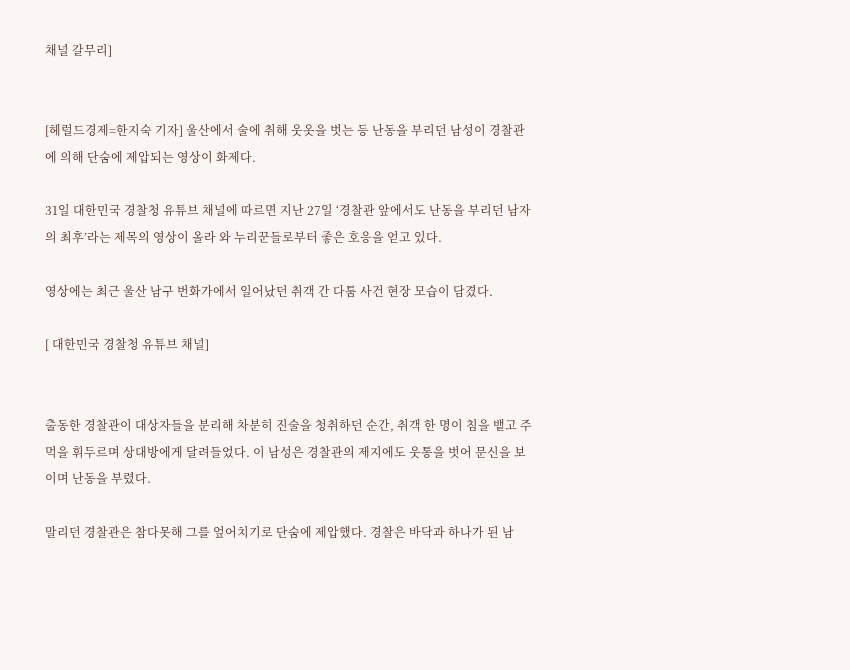채널 갈무리]


[헤럴드경제=한지숙 기자] 울산에서 술에 취해 웃옷을 벗는 등 난동을 부리던 남성이 경찰관에 의해 단숨에 제압되는 영상이 화제다.

31일 대한민국 경찰청 유튜브 채널에 따르면 지난 27일 ‘경찰관 앞에서도 난동을 부리던 남자의 최후’라는 제목의 영상이 올라 와 누리꾼들로부터 좋은 호응을 얻고 있다.

영상에는 최근 울산 남구 번화가에서 일어났던 취객 간 다툼 사건 현장 모습이 담겼다.

[ 대한민국 경찰청 유튜브 채널]


출동한 경찰관이 대상자들을 분리해 차분히 진술을 청취하던 순간, 취객 한 명이 침을 뱉고 주먹을 휘두르며 상대방에게 달려들었다. 이 남성은 경찰관의 제지에도 웃통을 벗어 문신을 보이며 난동을 부렸다.

말리던 경찰관은 참다못해 그를 엎어치기로 단숨에 제압했다. 경찰은 바닥과 하나가 된 남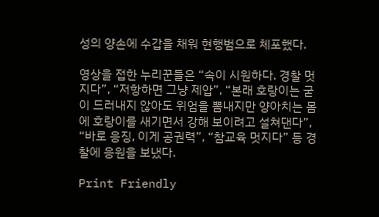성의 양손에 수갑을 채워 현행범으로 체포했다.

영상을 접한 누리꾼들은 “속이 시원하다. 경찰 멋지다”, “저항하면 그냥 제압”, “본래 호랑이는 굳이 드러내지 않아도 위엄을 뽐내지만 양아치는 몸에 호랑이를 새기면서 강해 보이려고 설쳐댄다”, “바로 응징, 이게 공권력”, “참교육 멋지다” 등 경찰에 응원을 보냈다.

Print Friendly